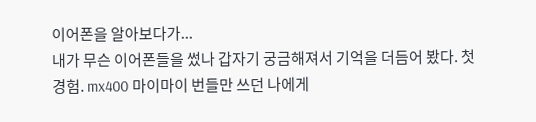이어폰을 알아보다가...
내가 무슨 이어폰들을 썼나 갑자기 궁금해져서 기억을 더듬어 봤다. 첫 경험. mx400 마이마이 번들만 쓰던 나에게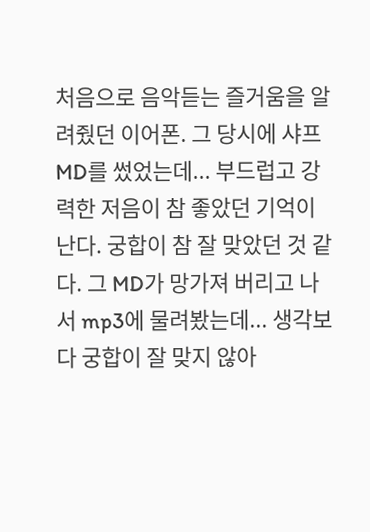처음으로 음악듣는 즐거움을 알려줬던 이어폰. 그 당시에 샤프MD를 썼었는데... 부드럽고 강력한 저음이 참 좋았던 기억이 난다. 궁합이 참 잘 맞았던 것 같다. 그 MD가 망가져 버리고 나서 mp3에 물려봤는데... 생각보다 궁합이 잘 맞지 않아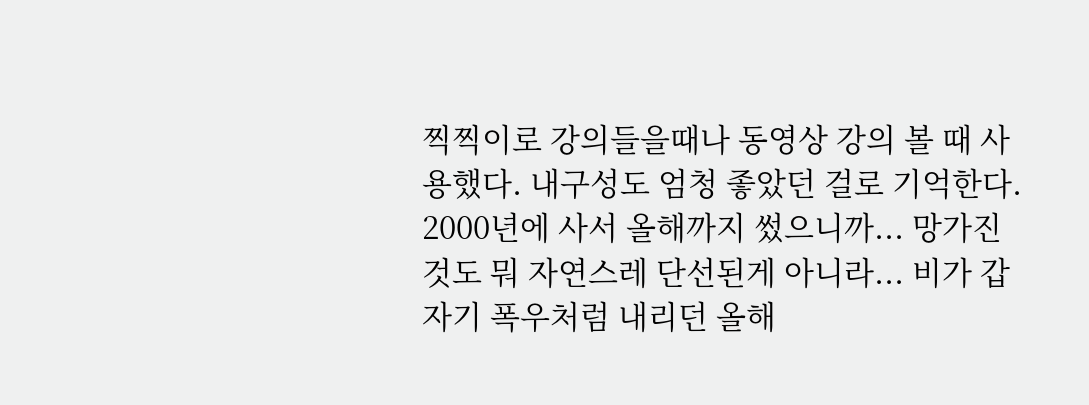찍찍이로 강의들을때나 동영상 강의 볼 때 사용했다. 내구성도 엄청 좋았던 걸로 기억한다. 2000년에 사서 올해까지 썼으니까... 망가진것도 뭐 자연스레 단선된게 아니라... 비가 갑자기 폭우처럼 내리던 올해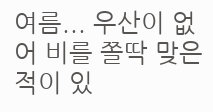여름... 우산이 없어 비를 쫄딱 맞은 적이 있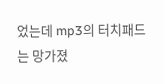었는데 mp3의 터치패드는 망가졌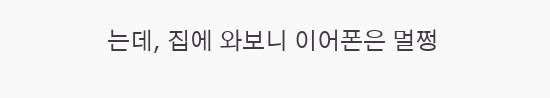는데, 집에 와보니 이어폰은 멀쩡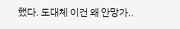했다. 도대체 이건 왜 안망가..